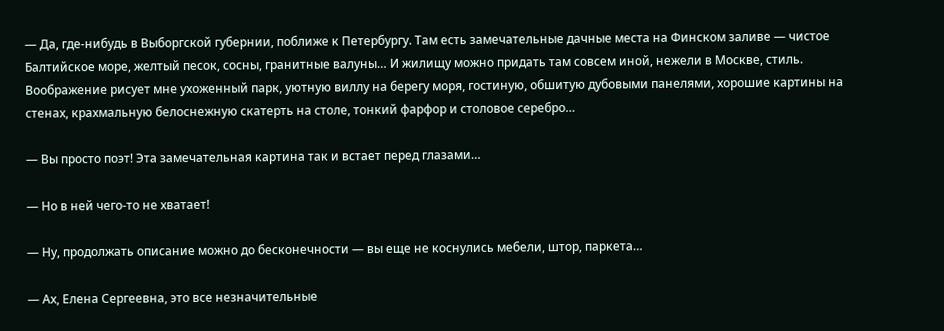— Да, где-нибудь в Выборгской губернии, поближе к Петербургу. Там есть замечательные дачные места на Финском заливе — чистое Балтийское море, желтый песок, сосны, гранитные валуны… И жилищу можно придать там совсем иной, нежели в Москве, стиль. Воображение рисует мне ухоженный парк, уютную виллу на берегу моря, гостиную, обшитую дубовыми панелями, хорошие картины на стенах, крахмальную белоснежную скатерть на столе, тонкий фарфор и столовое серебро…

— Вы просто поэт! Эта замечательная картина так и встает перед глазами…

— Но в ней чего-то не хватает!

— Ну, продолжать описание можно до бесконечности — вы еще не коснулись мебели, штор, паркета…

— Ах, Елена Сергеевна, это все незначительные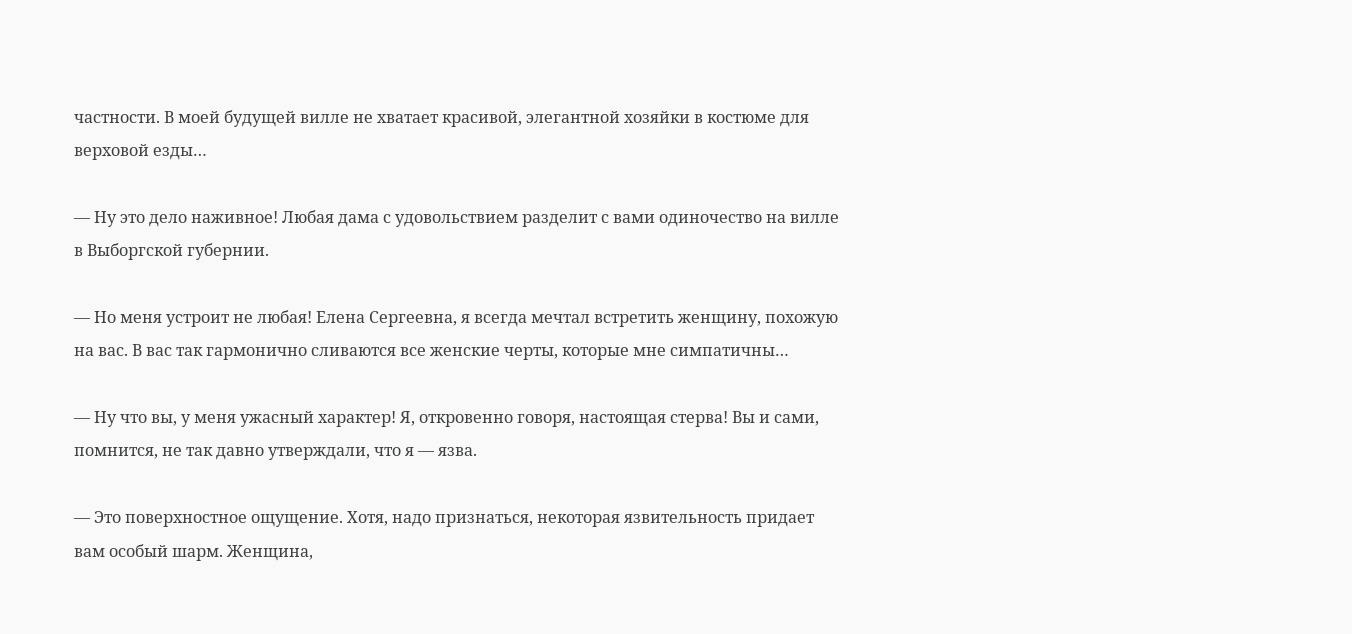частности. В моей будущей вилле не хватает красивой, элегантной хозяйки в костюме для верховой езды…

— Ну это дело наживное! Любая дама с удовольствием разделит с вами одиночество на вилле в Выборгской губернии.

— Но меня устроит не любая! Елена Сергеевна, я всегда мечтал встретить женщину, похожую на вас. В вас так гармонично сливаются все женские черты, которые мне симпатичны…

— Ну что вы, у меня ужасный характер! Я, откровенно говоря, настоящая стерва! Вы и сами, помнится, не так давно утверждали, что я — язва.

— Это поверхностное ощущение. Хотя, надо признаться, некоторая язвительность придает вам особый шарм. Женщина,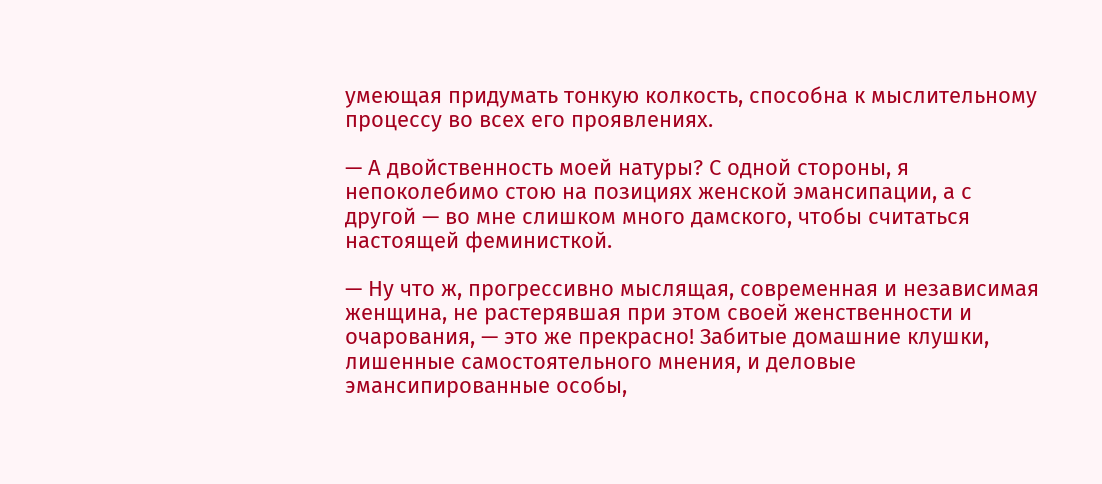умеющая придумать тонкую колкость, способна к мыслительному процессу во всех его проявлениях.

— А двойственность моей натуры? С одной стороны, я непоколебимо стою на позициях женской эмансипации, а с другой — во мне слишком много дамского, чтобы считаться настоящей феминисткой.

— Ну что ж, прогрессивно мыслящая, современная и независимая женщина, не растерявшая при этом своей женственности и очарования, — это же прекрасно! Забитые домашние клушки, лишенные самостоятельного мнения, и деловые эмансипированные особы,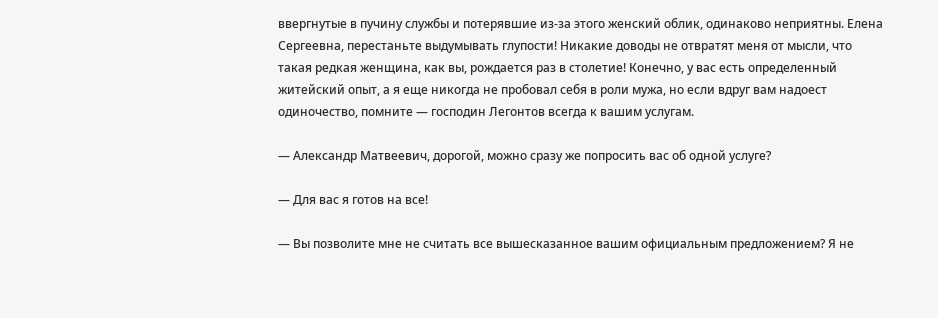ввергнутые в пучину службы и потерявшие из-за этого женский облик, одинаково неприятны. Елена Сергеевна, перестаньте выдумывать глупости! Никакие доводы не отвратят меня от мысли, что такая редкая женщина, как вы, рождается раз в столетие! Конечно, у вас есть определенный житейский опыт, а я еще никогда не пробовал себя в роли мужа, но если вдруг вам надоест одиночество, помните — господин Легонтов всегда к вашим услугам.

— Александр Матвеевич, дорогой, можно сразу же попросить вас об одной услуге?

— Для вас я готов на все!

— Вы позволите мне не считать все вышесказанное вашим официальным предложением? Я не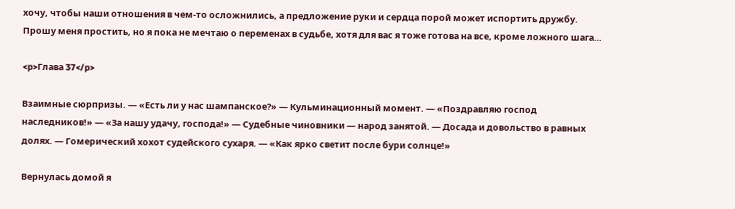хочу, чтобы наши отношения в чем-то осложнились, а предложение руки и сердца порой может испортить дружбу. Прошу меня простить, но я пока не мечтаю о переменах в судьбе, хотя для вас я тоже готова на все, кроме ложного шага…

<p>Глава 37</p>

Взаимные сюрпризы. — «Есть ли у нас шампанское?» — Кульминационный момент. — «Поздравляю господ наследников!» — «За нашу удачу, господа!» — Судебные чиновники — народ занятой. — Досада и довольство в равных долях. — Гомерический хохот судейского сухаря. — «Как ярко светит после бури солнце!»

Вернулась домой я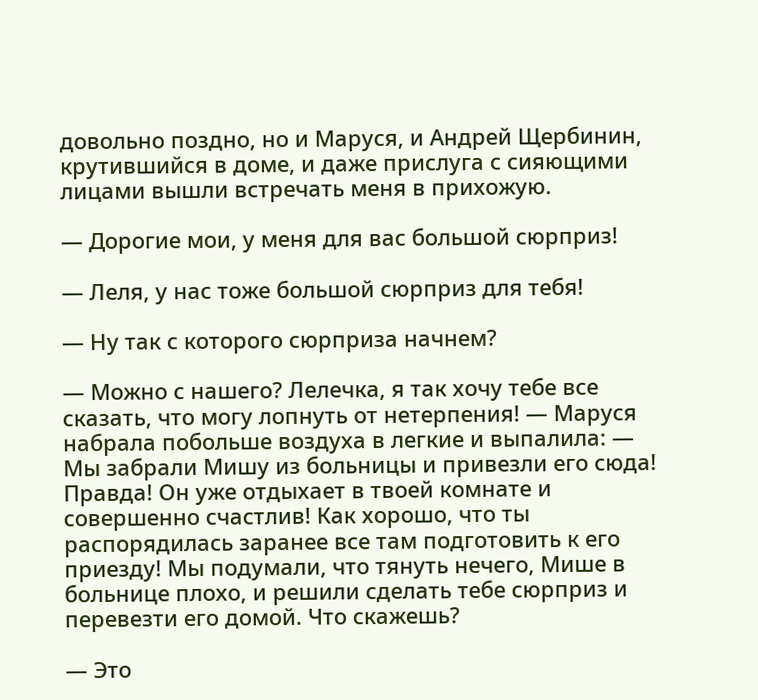довольно поздно, но и Маруся, и Андрей Щербинин, крутившийся в доме, и даже прислуга с сияющими лицами вышли встречать меня в прихожую.

— Дорогие мои, у меня для вас большой сюрприз!

— Леля, у нас тоже большой сюрприз для тебя!

— Ну так с которого сюрприза начнем?

— Можно с нашего? Лелечка, я так хочу тебе все сказать, что могу лопнуть от нетерпения! — Маруся набрала побольше воздуха в легкие и выпалила: — Мы забрали Мишу из больницы и привезли его сюда! Правда! Он уже отдыхает в твоей комнате и совершенно счастлив! Как хорошо, что ты распорядилась заранее все там подготовить к его приезду! Мы подумали, что тянуть нечего, Мише в больнице плохо, и решили сделать тебе сюрприз и перевезти его домой. Что скажешь?

— Это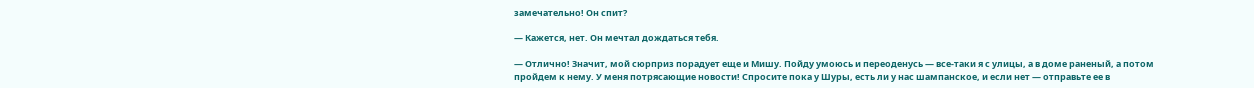замечательно! Он спит?

— Кажется, нет. Он мечтал дождаться тебя.

— Отлично! Значит, мой сюрприз порадует еще и Мишу. Пойду умоюсь и переоденусь — все-таки я с улицы, а в доме раненый, а потом пройдем к нему. У меня потрясающие новости! Спросите пока у Шуры, есть ли у нас шампанское, и если нет — отправьте ее в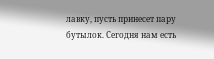лавку, пусть принесет пару бутылок. Сегодня нам есть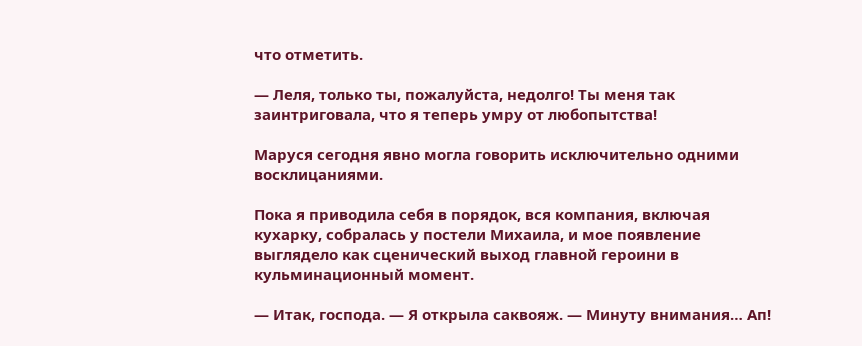что отметить.

— Леля, только ты, пожалуйста, недолго! Ты меня так заинтриговала, что я теперь умру от любопытства!

Маруся сегодня явно могла говорить исключительно одними восклицаниями.

Пока я приводила себя в порядок, вся компания, включая кухарку, собралась у постели Михаила, и мое появление выглядело как сценический выход главной героини в кульминационный момент.

— Итак, господа. — Я открыла саквояж. — Минуту внимания… Ап!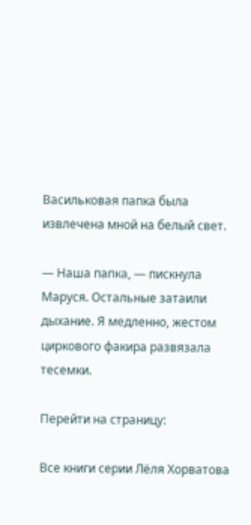Васильковая папка была извлечена мной на белый свет.

— Наша папка, — пискнула Маруся. Остальные затаили дыхание. Я медленно, жестом циркового факира развязала тесемки.

Перейти на страницу:

Все книги серии Лёля Хорватова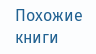Похожие книги